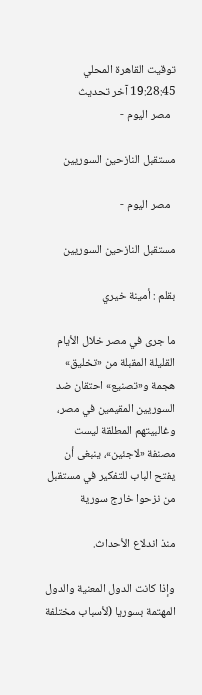توقيت القاهرة المحلي 19:28:45 آخر تحديث
  مصر اليوم -

مستقبل النازحين السوريين

  مصر اليوم -

مستقبل النازحين السوريين

بقلم : أمينة خيري

ما جرى في مصر خلال الأيام القليلة المقبلة من «تخليق» هجمة و«تصنيع» احتقان ضد السوريين المقيمين في مصر، وغالبيتهم المطلقة ليست مصنفة «لاجئين»، ينبغى أن يفتح الباب للتفكير في مستقبل من نزحوا خارج سورية

منذ اندلاع الأحداث.

وإذا كانت الدول المعنية والدول المهتمة بسوريا (لأسباب مختلفة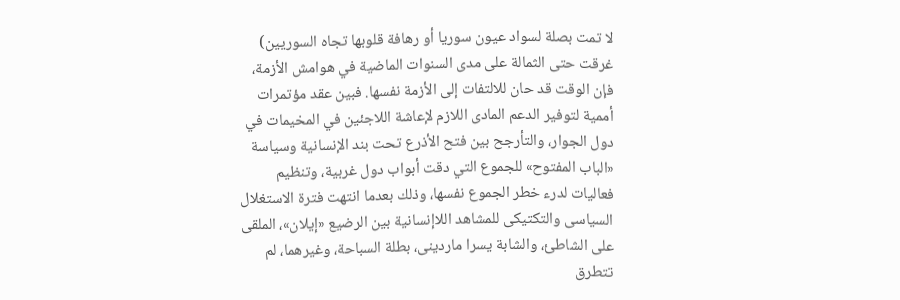لا تمت بصلة لسواد عيون سوريا أو رهافة قلوبها تجاه السوريين) غرقت حتى الثمالة على مدى السنوات الماضية في هوامش الأزمة، فإن الوقت قد حان للالتفات إلى الأزمة نفسها. فبين عقد مؤتمرات أممية لتوفير الدعم المادى اللازم لإعاشة اللاجئين في المخيمات في دول الجوار، والتأرجح بين فتح الأذرع تحت بند الإنسانية وسياسة «الباب المفتوح» للجموع التي دقت أبواب دول غربية، وتنظيم فعاليات لدرء خطر الجموع نفسها، وذلك بعدما انتهت فترة الاستغلال السياسى والتكتيكى للمشاهد اللاإنسانية بين الرضيع «إيلان»، الملقى على الشاطئ، والشابة يسرا ماردينى، بطلة السباحة، وغيرهما، لم تتطرق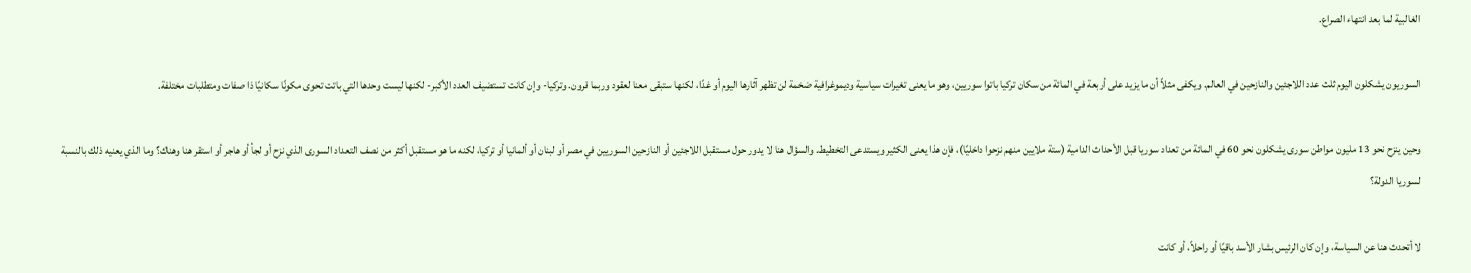الغالبية لما بعد انتهاء الصراع.

السوريون يشكلون اليوم ثلث عدد اللاجئين والنازحين في العالم. ويكفى مثلاً أن ما يزيد على أربعة في المائة من سكان تركيا باتوا سوريين، وهو ما يعنى تغيرات سياسية وديموغرافية ضخمة لن تظهر آثارها اليوم أو غدًا، لكنها ستبقى معنا لعقود وربما قرون. وتركيا- وإن كانت تستضيف العدد الأكبر- لكنها ليست وحدها التي باتت تحوى مكونًا سكانيًا ذا صفات ومتطلبات مختلفة.

وحين ينزح نحو 13 مليون مواطن سورى يشكلون نحو 60 في المائة من تعداد سوريا قبل الأحداث الدامية (ستة ملايين منهم نزحوا داخليًا)، فإن هذا يعنى الكثير ويستدعى التخطيط. والسؤال هنا لا يدور حول مستقبل اللاجئين أو النازحين السوريين في مصر أو لبنان أو ألمانيا أو تركيا، لكنه ما هو مستقبل أكثر من نصف التعداد السورى الذي نزح أو لجأ أو هاجر أو استقر هنا وهناك؟ وما الذي يعنيه ذلك بالنسبة لسوريا الدولة؟

لا أتحدث هنا عن السياسة، وإن كان الرئيس بشار الأسد باقيًا أو راحلاً، أو كانت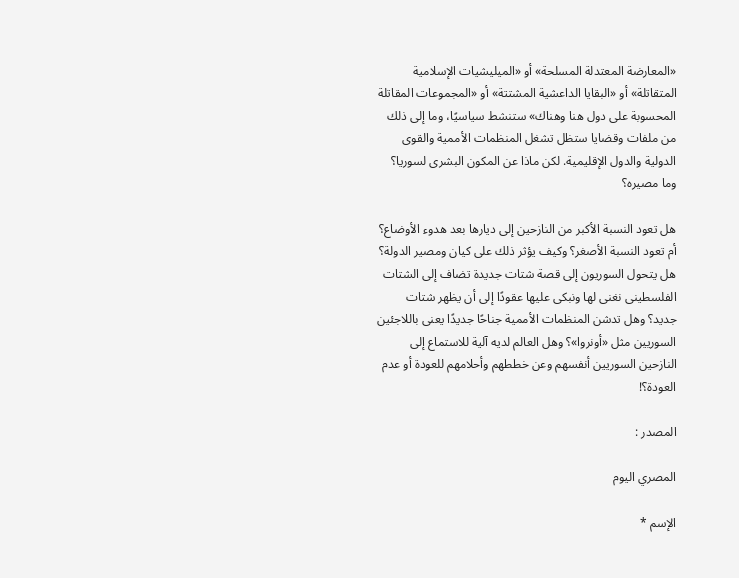«المعارضة المعتدلة المسلحة» أو «الميليشيات الإسلامية المتقاتلة» أو «البقايا الداعشية المشتتة» أو «المجموعات المقاتلة المحسوبة على دول هنا وهناك» ستنشط سياسيًا، وما إلى ذلك من ملفات وقضايا ستظل تشغل المنظمات الأممية والقوى الدولية والدول الإقليمية. لكن ماذا عن المكون البشرى لسوريا؟ وما مصيره؟

هل تعود النسبة الأكبر من النازحين إلى ديارها بعد هدوء الأوضاع؟ أم تعود النسبة الأصغر؟ وكيف يؤثر ذلك على كيان ومصير الدولة؟ هل يتحول السوريون إلى قصة شتات جديدة تضاف إلى الشتات الفلسطينى نغنى لها ونبكى عليها عقودًا إلى أن يظهر شتات جديد؟ وهل تدشن المنظمات الأممية جناحًا جديدًا يعنى باللاجئين السوريين مثل «أونروا»؟ وهل العالم لديه آلية للاستماع إلى النازحين السوريين أنفسهم وعن خططهم وأحلامهم للعودة أو عدم العودة؟!

المصدر :

المصري اليوم

الإسم *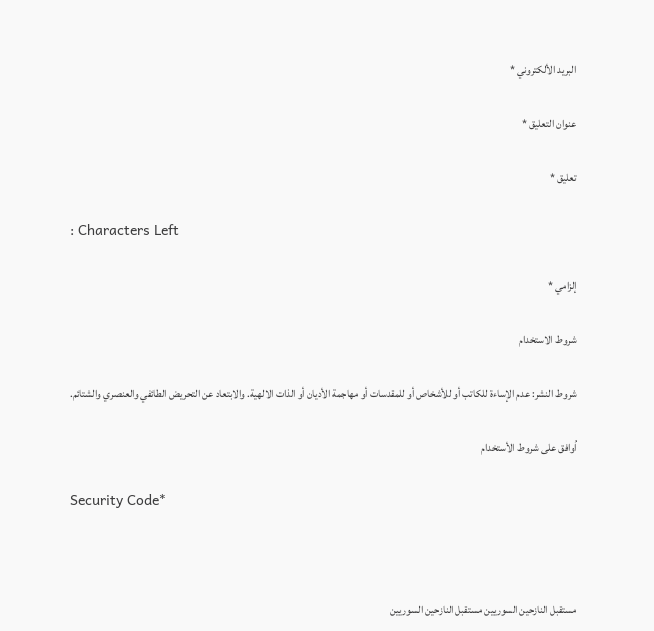البريد الألكتروني *

عنوان التعليق *

تعليق *

: Characters Left

إلزامي *

شروط الاستخدام

شروط النشر: عدم الإساءة للكاتب أو للأشخاص أو للمقدسات أو مهاجمة الأديان أو الذات الالهية. والابتعاد عن التحريض الطائفي والعنصري والشتائم.

اُوافق على شروط الأستخدام

Security Code*



مستقبل النازحين السوريين مستقبل النازحين السوريين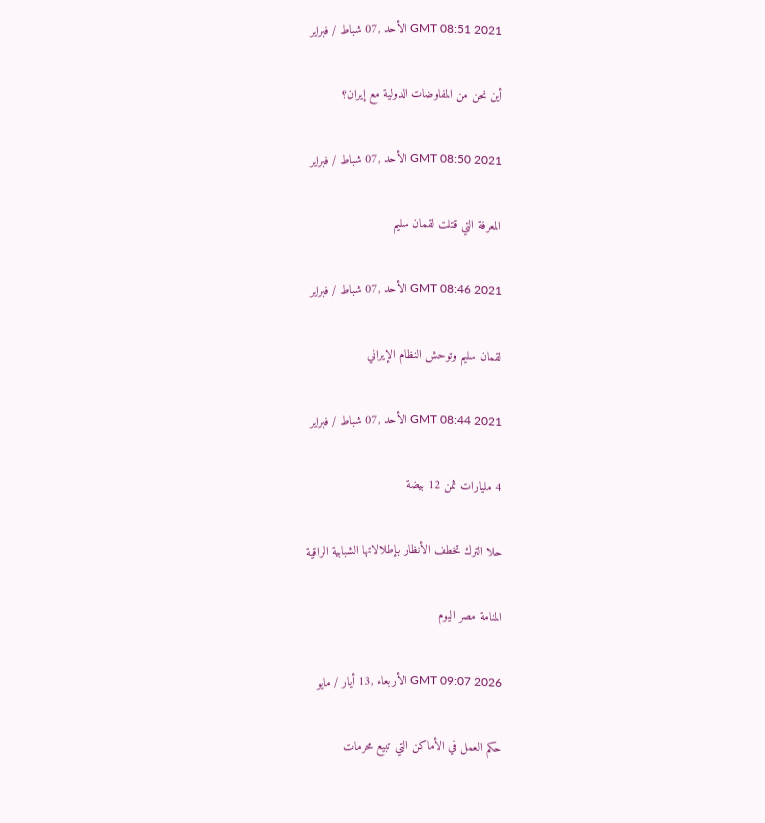GMT 08:51 2021 الأحد ,07 شباط / فبراير

أين نحن من المفاوضات الدولية مع إيران؟

GMT 08:50 2021 الأحد ,07 شباط / فبراير

المعرفة التي قتلت لقمان سليم

GMT 08:46 2021 الأحد ,07 شباط / فبراير

لقمان سليم وتوحش النظام الإيراني

GMT 08:44 2021 الأحد ,07 شباط / فبراير

4 مليارات ثمن 12 بيضة

حلا الترك تخطف الأنظار بإطلالاتها الشبابية الراقية

المنامة مصر اليوم

GMT 09:07 2026 الأربعاء ,13 أيار / مايو

حكم العمل في الأماكن التي تبيع محرمات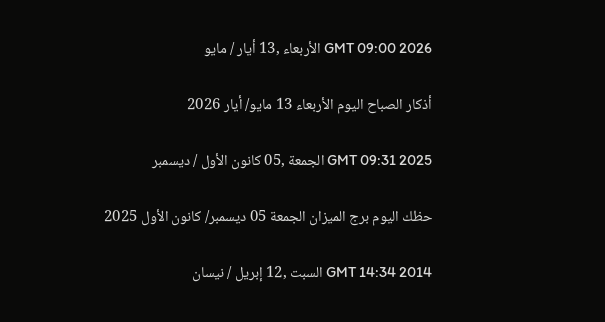GMT 09:00 2026 الأربعاء ,13 أيار / مايو

أذكار الصباح اليوم الأربعاء 13 مايو/ أيار 2026

GMT 09:31 2025 الجمعة ,05 كانون الأول / ديسمبر

حظك اليوم برج الميزان الجمعة 05 ديسمبر/ كانون الأول 2025

GMT 14:34 2014 السبت ,12 إبريل / نيسان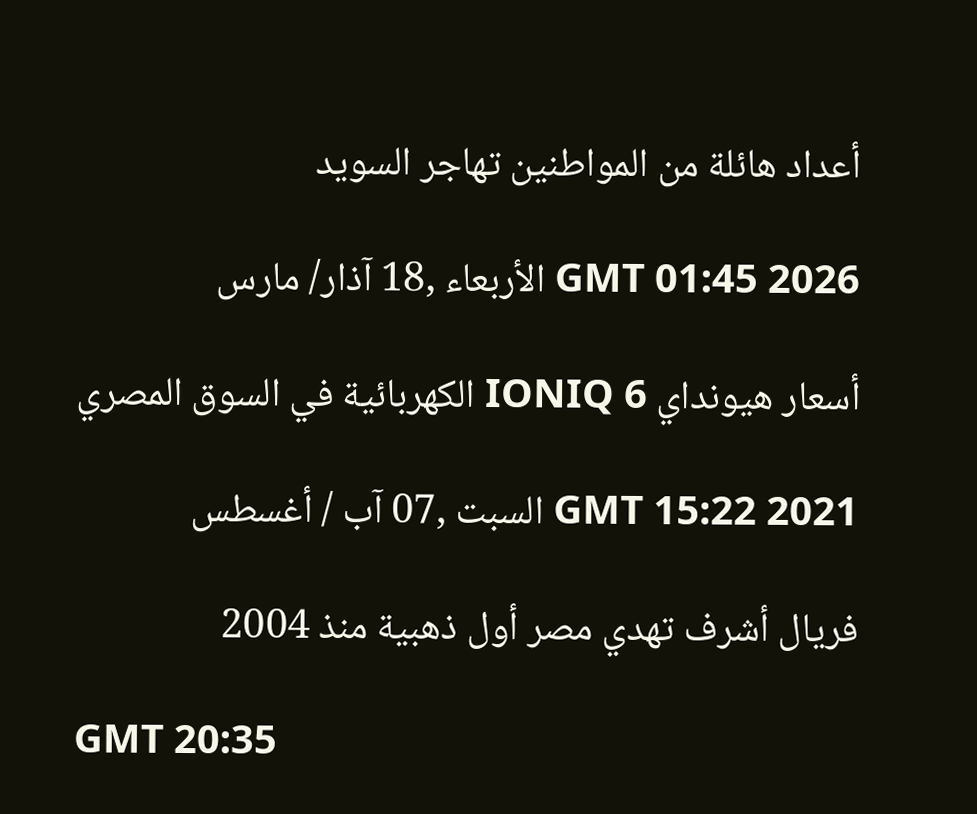أعداد هائلة من المواطنين تهاجر السويد

GMT 01:45 2026 الأربعاء ,18 آذار/ مارس

أسعار هيونداي IONIQ 6 الكهربائية في السوق المصري

GMT 15:22 2021 السبت ,07 آب / أغسطس

فريال أشرف تهدي مصر أول ذهبية منذ 2004

GMT 20:35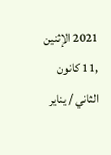2021 الإثنين ,11 كانون الثاني / يناير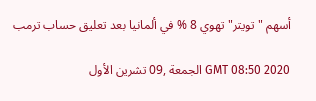أسهم "تويتر" تهوي 8 % في ألمانيا بعد تعليق حساب ترمب

GMT 08:50 2020 الجمعة ,09 تشرين الأول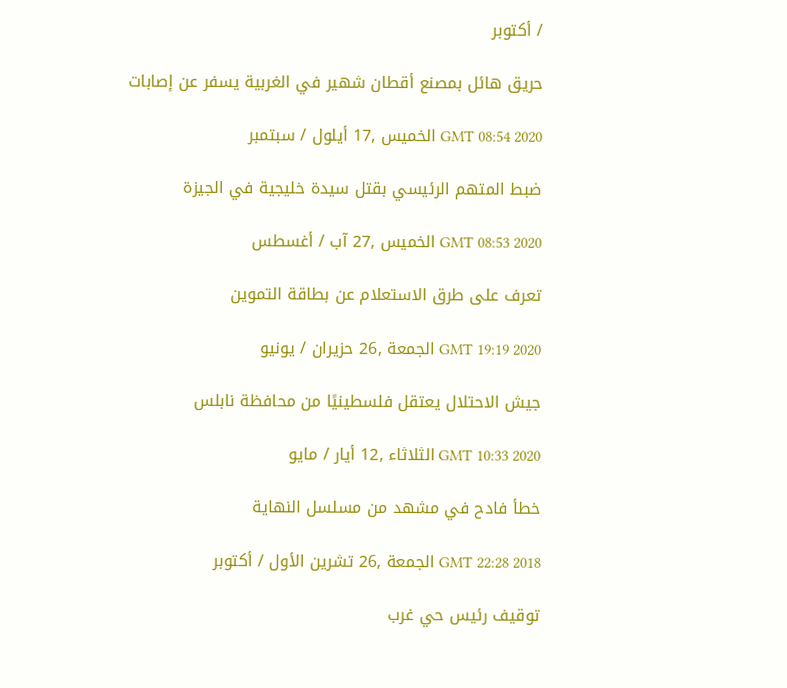/ أكتوبر

حريق هائل بمصنع أقطان شهير في الغربية يسفر عن إصابات

GMT 08:54 2020 الخميس ,17 أيلول / سبتمبر

ضبط المتهم الرئيسي بقتل سيدة خليجية في الجيزة

GMT 08:53 2020 الخميس ,27 آب / أغسطس

تعرف على طرق الاستعلام عن بطاقة التموين

GMT 19:19 2020 الجمعة ,26 حزيران / يونيو

جيش الاحتلال يعتقل فلسطينيًا من محافظة نابلس

GMT 10:33 2020 الثلاثاء ,12 أيار / مايو

خطأ فادح في مشهد من مسلسل النهاية

GMT 22:28 2018 الجمعة ,26 تشرين الأول / أكتوبر

توقيف رئيس حي غرب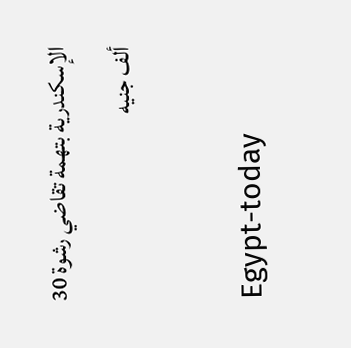الإسكندرية بتهمة تقاضي رشوة 30 ألف جنيه

Egypt-today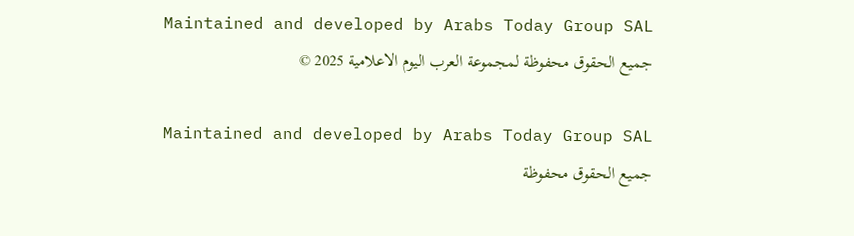Maintained and developed by Arabs Today Group SAL
جميع الحقوق محفوظة لمجموعة العرب اليوم الاعلامية 2025 ©

Maintained and developed by Arabs Today Group SAL
جميع الحقوق محفوظة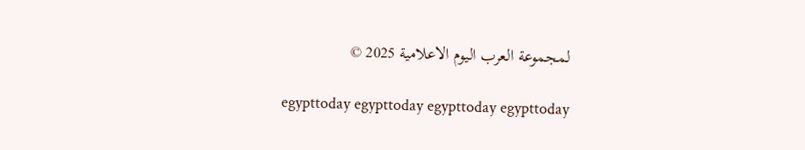لمجموعة العرب اليوم الاعلامية 2025 ©

egypttoday egypttoday egypttoday egypttoday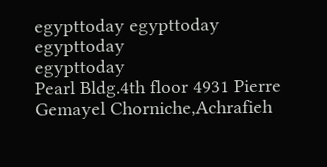egypttoday egypttoday egypttoday
egypttoday
Pearl Bldg.4th floor 4931 Pierre Gemayel Chorniche,Achrafieh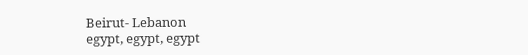Beirut- Lebanon
egypt, egypt, egypt